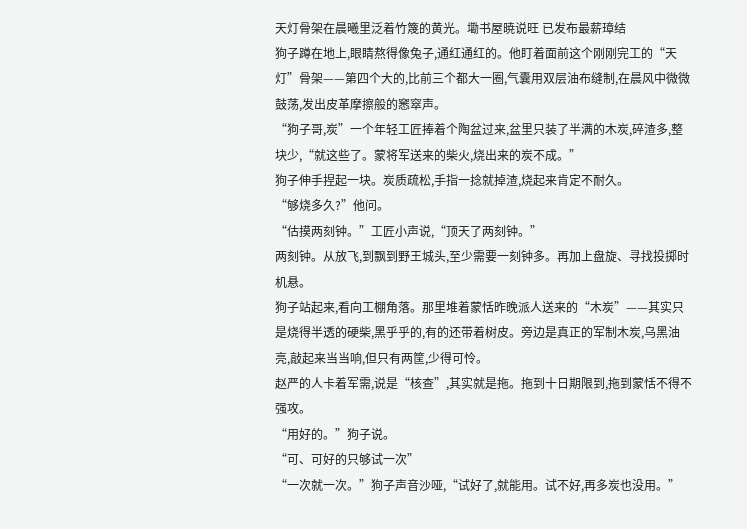天灯骨架在晨曦里泛着竹篾的黄光。墈书屋暁说旺 已发布最薪璋结
狗子蹲在地上,眼睛熬得像兔子,通红通红的。他盯着面前这个刚刚完工的“天灯”骨架——第四个大的,比前三个都大一圈,气囊用双层油布缝制,在晨风中微微鼓荡,发出皮革摩擦般的窸窣声。
“狗子哥,炭”一个年轻工匠捧着个陶盆过来,盆里只装了半满的木炭,碎渣多,整块少,“就这些了。蒙将军送来的柴火,烧出来的炭不成。”
狗子伸手捏起一块。炭质疏松,手指一捻就掉渣,烧起来肯定不耐久。
“够烧多久?”他问。
“估摸两刻钟。”工匠小声说,“顶天了两刻钟。”
两刻钟。从放飞,到飘到野王城头,至少需要一刻钟多。再加上盘旋、寻找投掷时机悬。
狗子站起来,看向工棚角落。那里堆着蒙恬昨晚派人送来的“木炭”——其实只是烧得半透的硬柴,黑乎乎的,有的还带着树皮。旁边是真正的军制木炭,乌黑油亮,敲起来当当响,但只有两筐,少得可怜。
赵严的人卡着军需,说是“核查”,其实就是拖。拖到十日期限到,拖到蒙恬不得不强攻。
“用好的。”狗子说。
“可、可好的只够试一次”
“一次就一次。”狗子声音沙哑,“试好了,就能用。试不好,再多炭也没用。”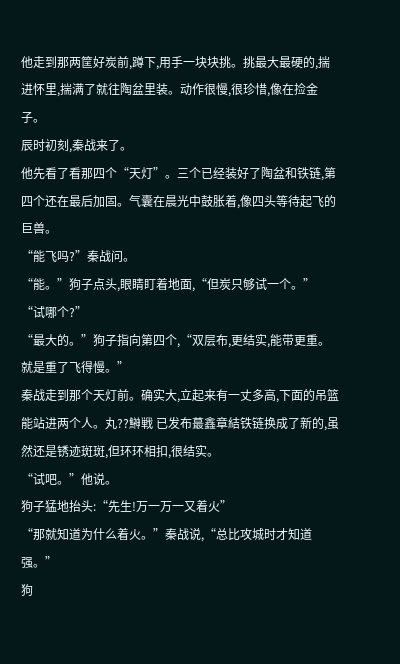他走到那两筐好炭前,蹲下,用手一块块挑。挑最大最硬的,揣进怀里,揣满了就往陶盆里装。动作很慢,很珍惜,像在捡金子。
辰时初刻,秦战来了。
他先看了看那四个“天灯”。三个已经装好了陶盆和铁链,第四个还在最后加固。气囊在晨光中鼓胀着,像四头等待起飞的巨兽。
“能飞吗?”秦战问。
“能。”狗子点头,眼睛盯着地面,“但炭只够试一个。”
“试哪个?”
“最大的。”狗子指向第四个,“双层布,更结实,能带更重。就是重了飞得慢。”
秦战走到那个天灯前。确实大,立起来有一丈多高,下面的吊篮能站进两个人。丸??鰰戦 已发布蕞鑫章結铁链换成了新的,虽然还是锈迹斑斑,但环环相扣,很结实。
“试吧。”他说。
狗子猛地抬头:“先生!万一万一又着火”
“那就知道为什么着火。”秦战说,“总比攻城时才知道强。”
狗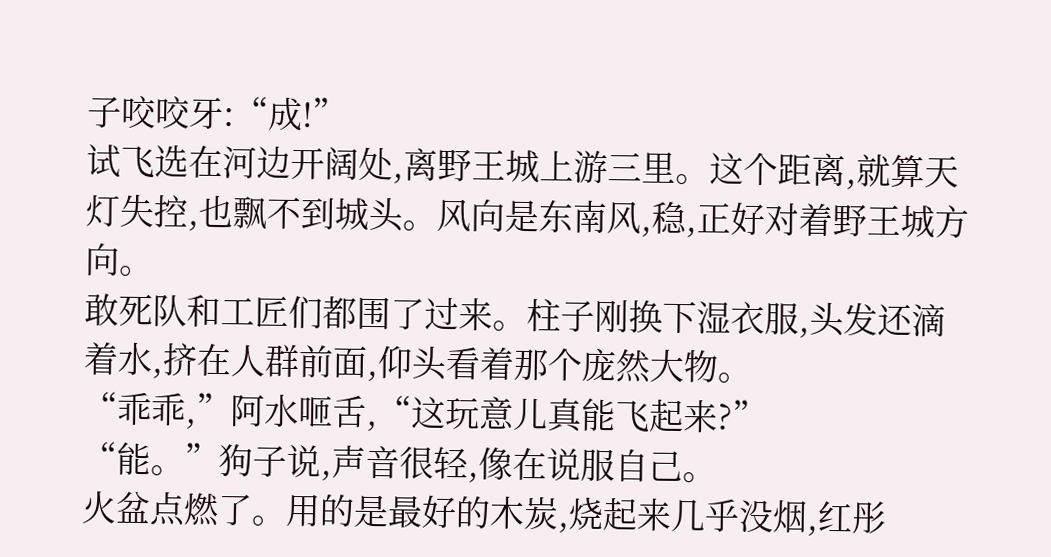子咬咬牙:“成!”
试飞选在河边开阔处,离野王城上游三里。这个距离,就算天灯失控,也飘不到城头。风向是东南风,稳,正好对着野王城方向。
敢死队和工匠们都围了过来。柱子刚换下湿衣服,头发还滴着水,挤在人群前面,仰头看着那个庞然大物。
“乖乖,”阿水咂舌,“这玩意儿真能飞起来?”
“能。”狗子说,声音很轻,像在说服自己。
火盆点燃了。用的是最好的木炭,烧起来几乎没烟,红彤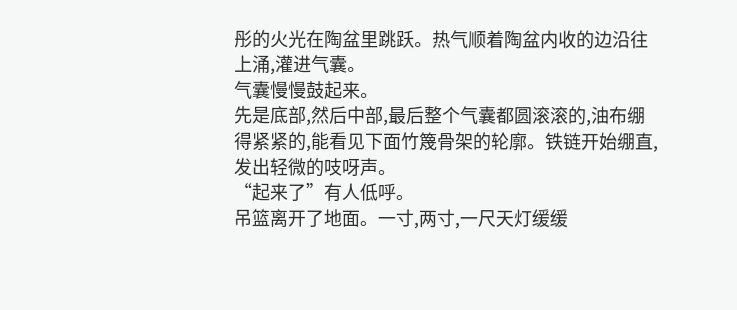彤的火光在陶盆里跳跃。热气顺着陶盆内收的边沿往上涌,灌进气囊。
气囊慢慢鼓起来。
先是底部,然后中部,最后整个气囊都圆滚滚的,油布绷得紧紧的,能看见下面竹篾骨架的轮廓。铁链开始绷直,发出轻微的吱呀声。
“起来了”有人低呼。
吊篮离开了地面。一寸,两寸,一尺天灯缓缓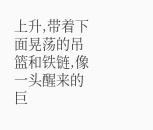上升,带着下面晃荡的吊篮和铁链,像一头醒来的巨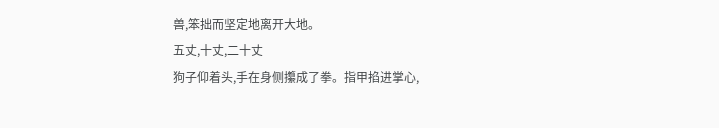兽,笨拙而坚定地离开大地。
五丈,十丈,二十丈
狗子仰着头,手在身侧攥成了拳。指甲掐进掌心,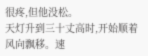很疼,但他没松。
天灯升到三十丈高时,开始顺着风向飘移。速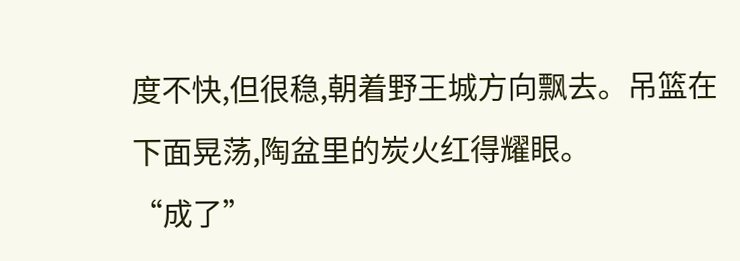度不快,但很稳,朝着野王城方向飘去。吊篮在下面晃荡,陶盆里的炭火红得耀眼。
“成了”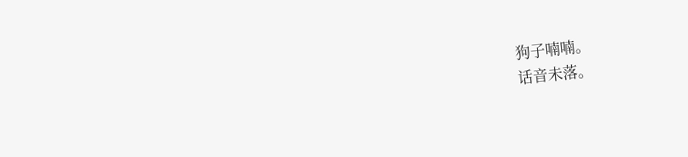狗子喃喃。
话音未落。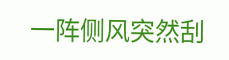一阵侧风突然刮